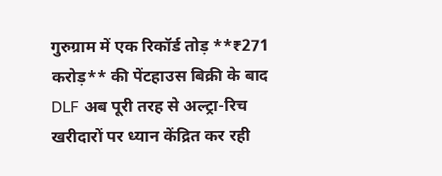गुरुग्राम में एक रिकॉर्ड तोड़ **₹271 करोड़** की पेंटहाउस बिक्री के बाद DLF अब पूरी तरह से अल्ट्रा-रिच खरीदारों पर ध्यान केंद्रित कर रही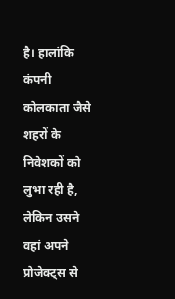है। हालांकि कंपनी कोलकाता जैसे शहरों के निवेशकों को लुभा रही है, लेकिन उसने वहां अपने प्रोजेक्ट्स से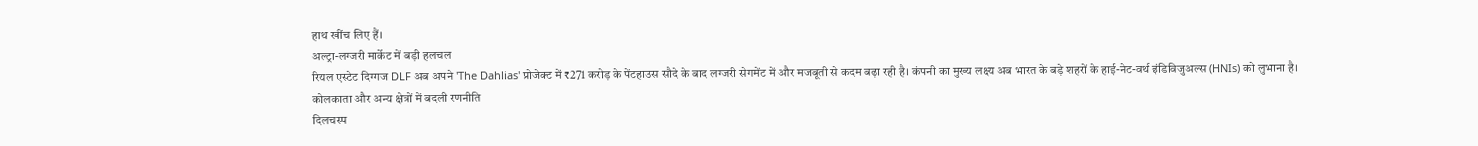हाथ खींच लिए हैं।
अल्ट्रा-लग्जरी मार्केट में बड़ी हलचल
रियल एस्टेट दिग्गज DLF अब अपने 'The Dahlias' प्रोजेक्ट में ₹271 करोड़ के पेंटहाउस सौदे के बाद लग्जरी सेगमेंट में और मजबूती से कदम बढ़ा रही है। कंपनी का मुख्य लक्ष्य अब भारत के बड़े शहरों के हाई-नेट-वर्थ इंडिविजुअल्स (HNIs) को लुभाना है।
कोलकाता और अन्य क्षेत्रों में बदली रणनीति
दिलचस्प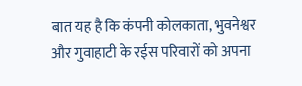बात यह है कि कंपनी कोलकाता, भुवनेश्वर और गुवाहाटी के रईस परिवारों को अपना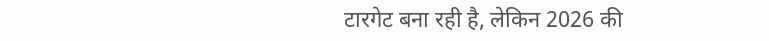टारगेट बना रही है, लेकिन 2026 की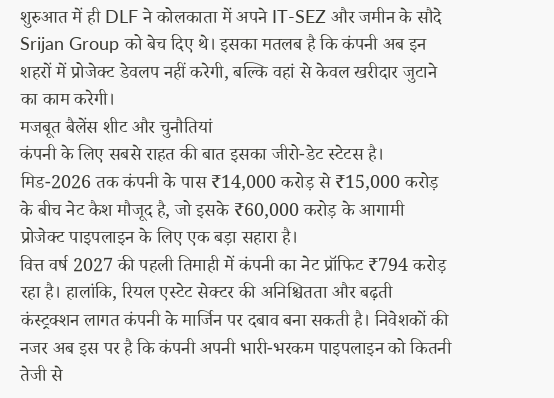शुरुआत में ही DLF ने कोलकाता में अपने IT-SEZ और जमीन के सौदे Srijan Group को बेच दिए थे। इसका मतलब है कि कंपनी अब इन शहरों में प्रोजेक्ट डेवलप नहीं करेगी, बल्कि वहां से केवल खरीदार जुटाने का काम करेगी।
मजबूत बैलेंस शीट और चुनौतियां
कंपनी के लिए सबसे राहत की बात इसका जीरो-डेट स्टेटस है। मिड-2026 तक कंपनी के पास ₹14,000 करोड़ से ₹15,000 करोड़ के बीच नेट कैश मौजूद है, जो इसके ₹60,000 करोड़ के आगामी प्रोजेक्ट पाइपलाइन के लिए एक बड़ा सहारा है।
वित्त वर्ष 2027 की पहली तिमाही में कंपनी का नेट प्रॉफिट ₹794 करोड़ रहा है। हालांकि, रियल एस्टेट सेक्टर की अनिश्चितता और बढ़ती कंस्ट्रक्शन लागत कंपनी के मार्जिन पर दबाव बना सकती है। निवेशकों की नजर अब इस पर है कि कंपनी अपनी भारी-भरकम पाइपलाइन को कितनी तेजी से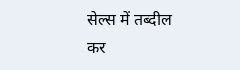सेल्स में तब्दील कर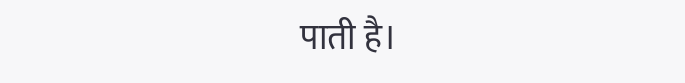पाती है।